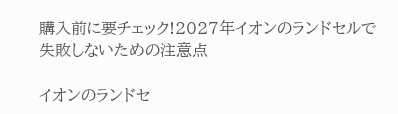購入前に要チェック!2027年イオンのランドセルで失敗しないための注意点

イオンのランドセ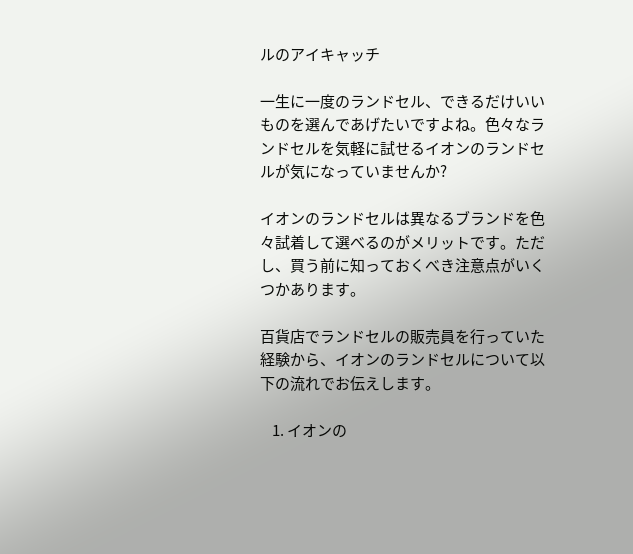ルのアイキャッチ

一生に一度のランドセル、できるだけいいものを選んであげたいですよね。色々なランドセルを気軽に試せるイオンのランドセルが気になっていませんか?

イオンのランドセルは異なるブランドを色々試着して選べるのがメリットです。ただし、買う前に知っておくべき注意点がいくつかあります。

百貨店でランドセルの販売員を行っていた経験から、イオンのランドセルについて以下の流れでお伝えします。

    1. イオンの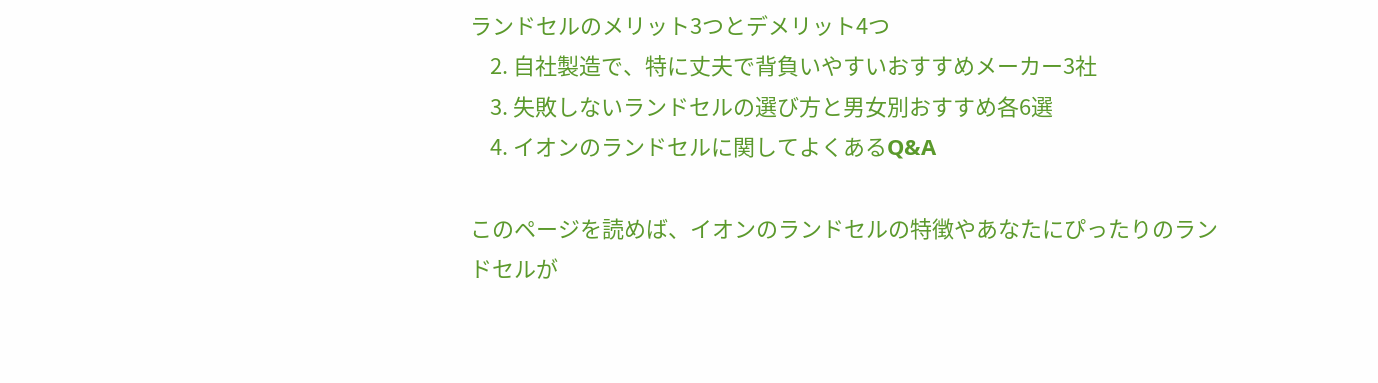ランドセルのメリット3つとデメリット4つ
    2. 自社製造で、特に丈夫で背負いやすいおすすめメーカー3社
    3. 失敗しないランドセルの選び方と男女別おすすめ各6選
    4. イオンのランドセルに関してよくあるQ&A

このページを読めば、イオンのランドセルの特徴やあなたにぴったりのランドセルが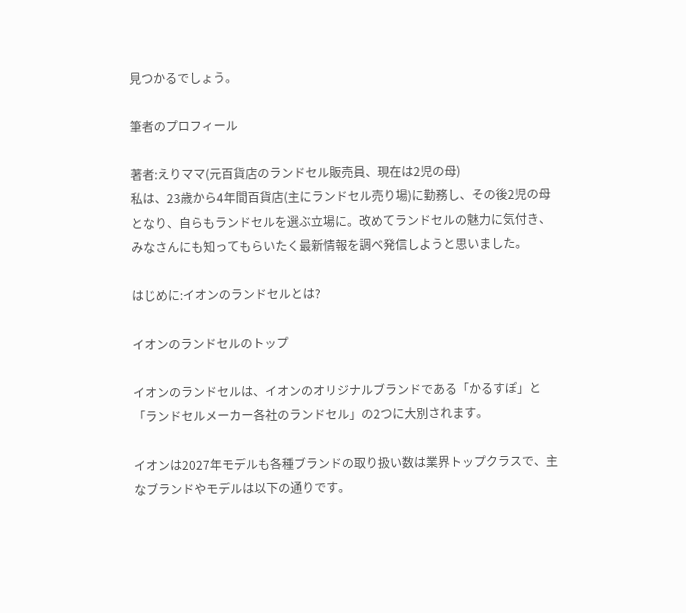見つかるでしょう。

筆者のプロフィール

著者:えりママ(元百貨店のランドセル販売員、現在は2児の母)
私は、23歳から4年間百貨店(主にランドセル売り場)に勤務し、その後2児の母となり、自らもランドセルを選ぶ立場に。改めてランドセルの魅力に気付き、みなさんにも知ってもらいたく最新情報を調べ発信しようと思いました。

はじめに:イオンのランドセルとは?

イオンのランドセルのトップ

イオンのランドセルは、イオンのオリジナルブランドである「かるすぽ」と「ランドセルメーカー各社のランドセル」の2つに大別されます。

イオンは2027年モデルも各種ブランドの取り扱い数は業界トップクラスで、主なブランドやモデルは以下の通りです。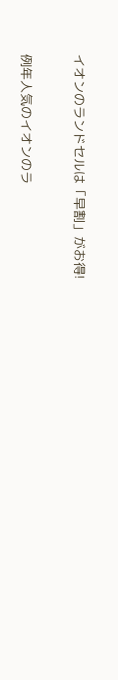イオンのランドセルは「早割」がお得!

例年人気のイオンのラ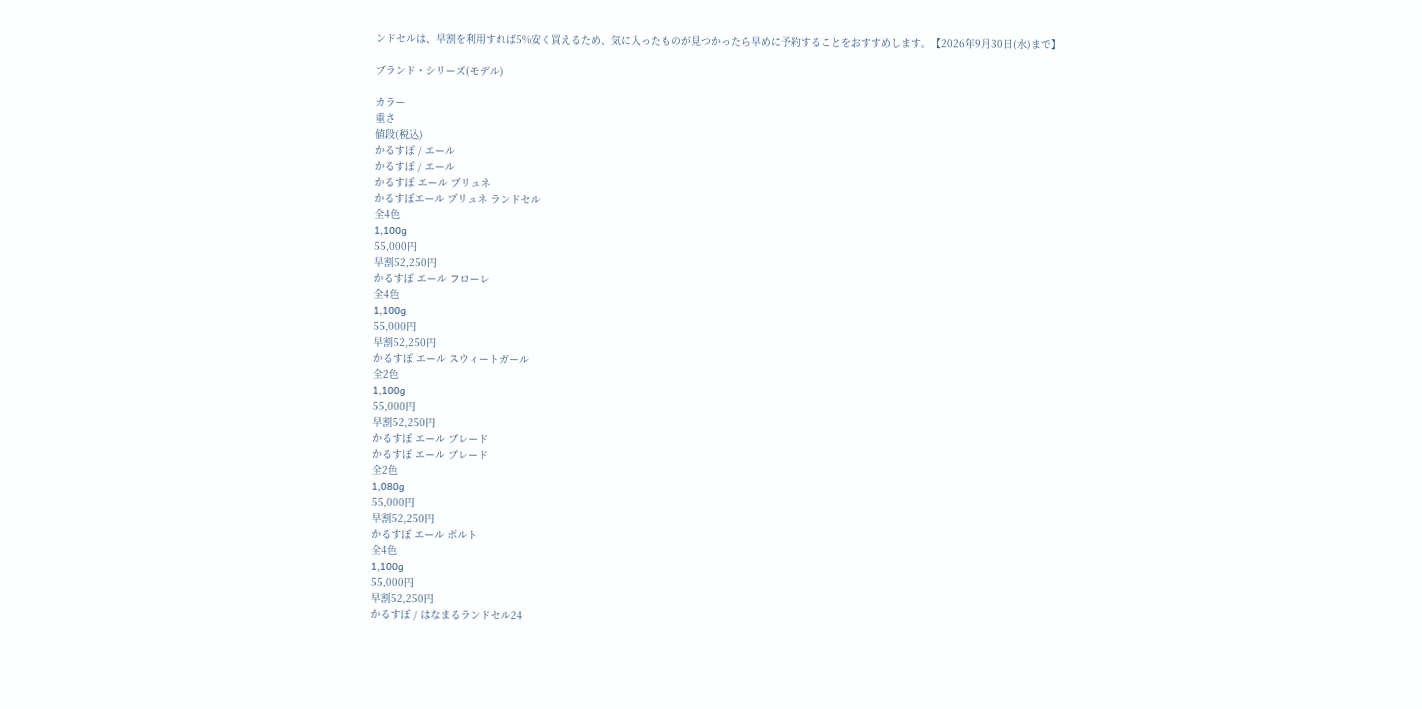ンドセルは、早割を利用すれば5%安く買えるため、気に入ったものが見つかったら早めに予約することをおすすめします。【2026年9月30日(水)まで】

ブランド・シリーズ(モデル)

カラー
重さ
値段(税込)
かるすぽ / エール
かるすぽ / エール
かるすぽ エール プリュネ
かるすぽエール プリュネ ランドセル
全4色
1,100g
55,000円
早割52,250円
かるすぽ エール フローレ
全4色
1,100g
55,000円
早割52,250円
かるすぽ エール スウィートガール
全2色
1,100g
55,000円
早割52,250円
かるすぽ エール ブレード
かるすぽ エール ブレード
全2色
1,080g
55,000円
早割52,250円
かるすぽ エール ボルト
全4色
1,100g
55,000円
早割52,250円
かるすぽ / はなまるランドセル24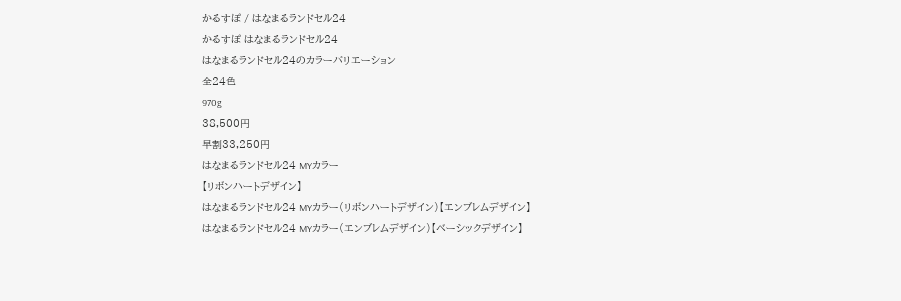かるすぽ / はなまるランドセル24
かるすぽ はなまるランドセル24
はなまるランドセル24のカラーバリエーション
全24色
970g
38,500円
早割33,250円
はなまるランドセル24 MYカラー
【リボンハートデザイン】
はなまるランドセル24 MYカラー(リボンハートデザイン)【エンブレムデザイン】
はなまるランドセル24 MYカラー(エンブレムデザイン)【ベーシックデザイン】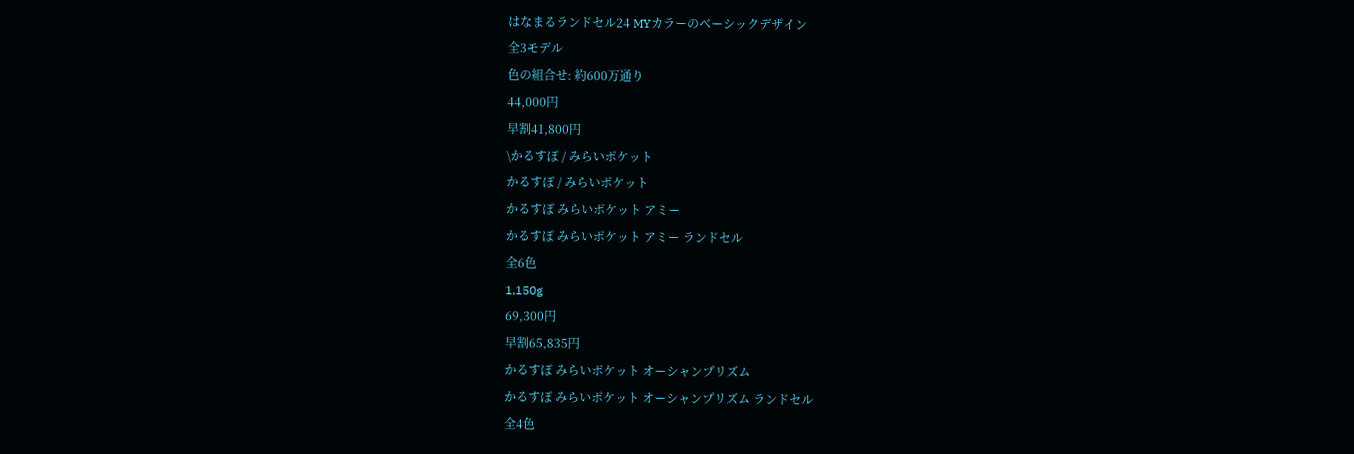はなまるランドセル24 MYカラーのベーシックデザイン
全3モデル
色の組合せ: 約600万通り
44,000円
早割41,800円
\かるすぽ / みらいポケット
かるすぽ / みらいポケット
かるすぽ みらいポケット アミー
かるすぽ みらいポケット アミー ランドセル
全6色
1,150g
69,300円
早割65,835円
かるすぽ みらいポケット オーシャンプリズム
かるすぽ みらいポケット オーシャンプリズム ランドセル
全4色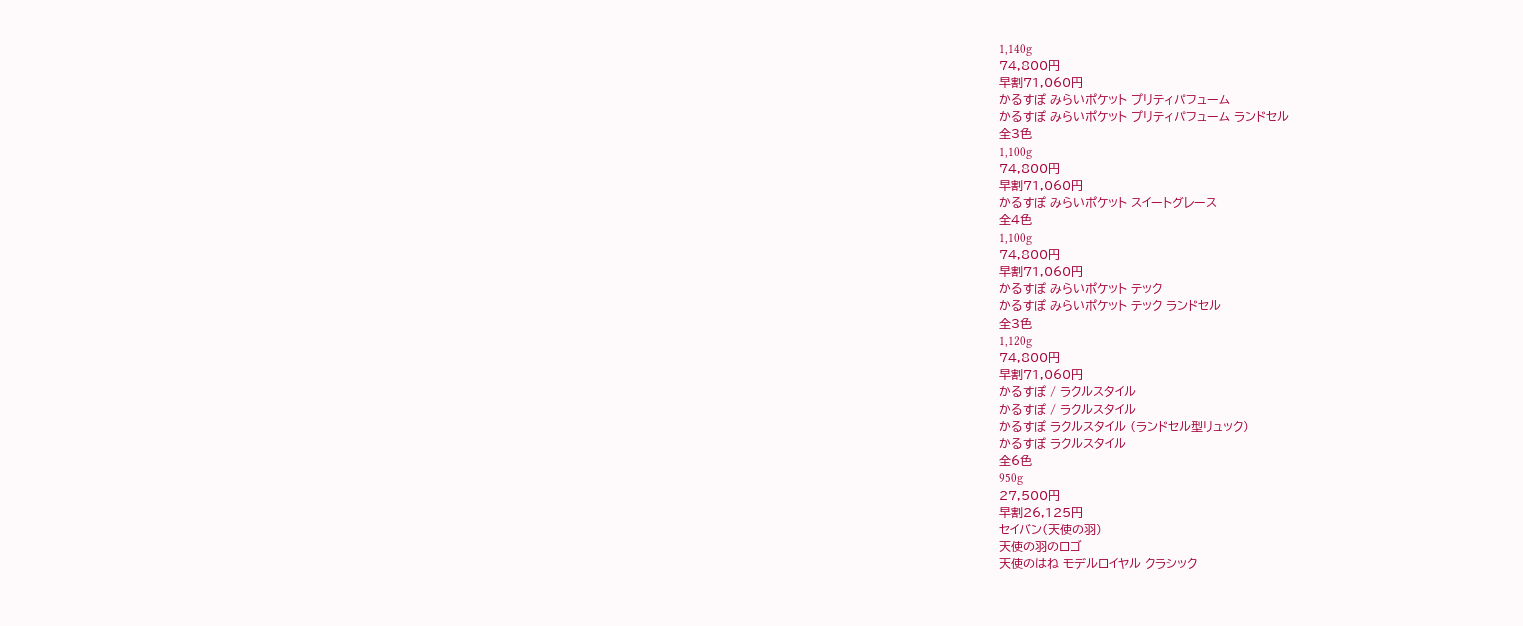1,140g
74,800円
早割71,060円
かるすぽ みらいポケット プリティパフューム
かるすぽ みらいポケット プリティパフューム ランドセル
全3色
1,100g
74,800円
早割71,060円
かるすぽ みらいポケット スイートグレース
全4色
1,100g
74,800円
早割71,060円
かるすぽ みらいポケット テック
かるすぽ みらいポケット テック ランドセル
全3色
1,120g
74,800円
早割71,060円
かるすぽ / ラクルスタイル
かるすぽ / ラクルスタイル
かるすぽ ラクルスタイル (ランドセル型リュック)
かるすぽ ラクルスタイル
全6色
950g
27,500円
早割26,125円
セイバン(天使の羽)
天使の羽のロゴ
天使のはね モデルロイヤル クラシック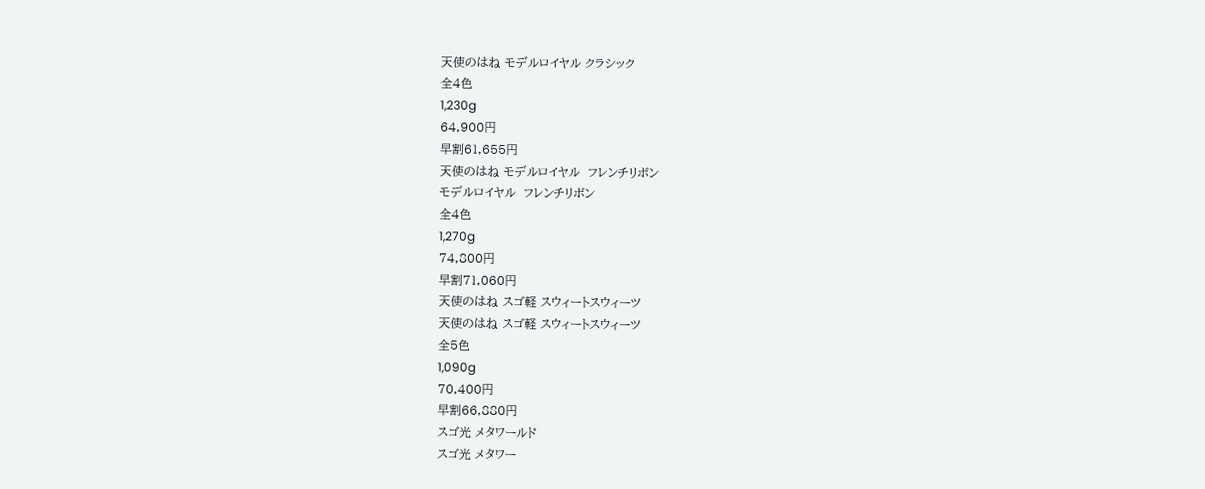天使のはね モデルロイヤル クラシック
全4色
1,230g
64,900円
早割61,655円
天使のはね モデルロイヤル  フレンチリボン
モデルロイヤル  フレンチリボン
全4色
1,270g
74,800円
早割71,060円
天使のはね スゴ軽 スウィートスウィーツ
天使のはね スゴ軽 スウィートスウィーツ
全5色
1,090g
70,400円
早割66,880円
スゴ光 メタワールド
スゴ光 メタワー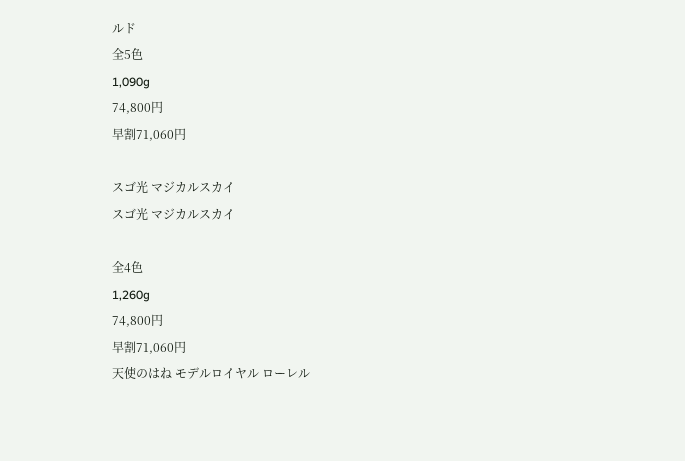ルド
全5色
1,090g
74,800円
早割71,060円

スゴ光 マジカルスカイ
スゴ光 マジカルスカイ

全4色
1,260g
74,800円
早割71,060円
天使のはね モデルロイヤル ローレル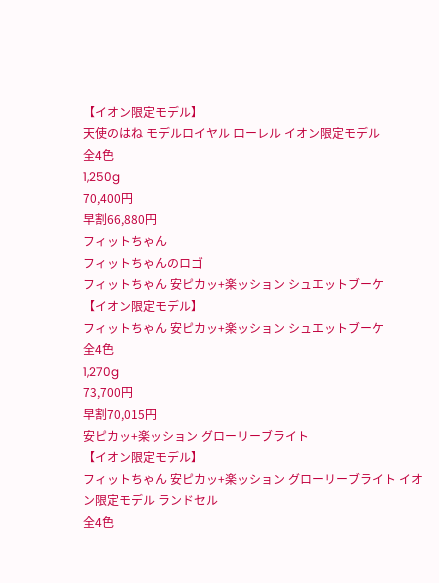【イオン限定モデル】
天使のはね モデルロイヤル ローレル イオン限定モデル
全4色
1,250g
70,400円
早割66,880円
フィットちゃん
フィットちゃんのロゴ
フィットちゃん 安ピカッ+楽ッション シュエットブーケ
【イオン限定モデル】
フィットちゃん 安ピカッ+楽ッション シュエットブーケ
全4色
1,270g
73,700円
早割70,015円
安ピカッ+楽ッション グローリーブライト
【イオン限定モデル】
フィットちゃん 安ピカッ+楽ッション グローリーブライト イオン限定モデル ランドセル
全4色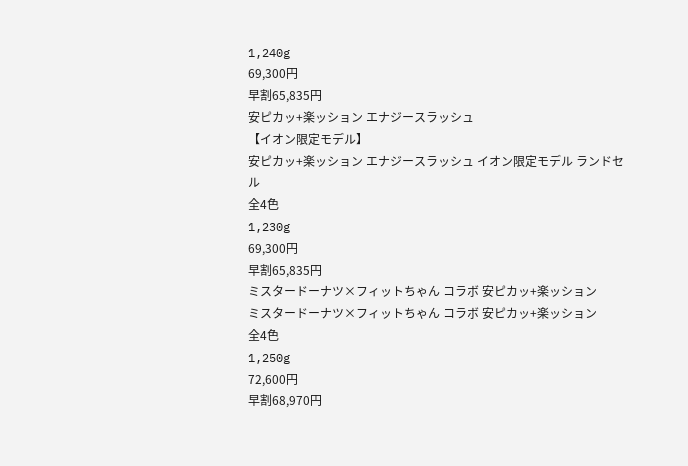1,240g
69,300円
早割65,835円
安ピカッ+楽ッション エナジースラッシュ
【イオン限定モデル】
安ピカッ+楽ッション エナジースラッシュ イオン限定モデル ランドセル
全4色
1,230g
69,300円
早割65,835円
ミスタードーナツ×フィットちゃん コラボ 安ピカッ+楽ッション
ミスタードーナツ×フィットちゃん コラボ 安ピカッ+楽ッション
全4色
1,250g
72,600円
早割68,970円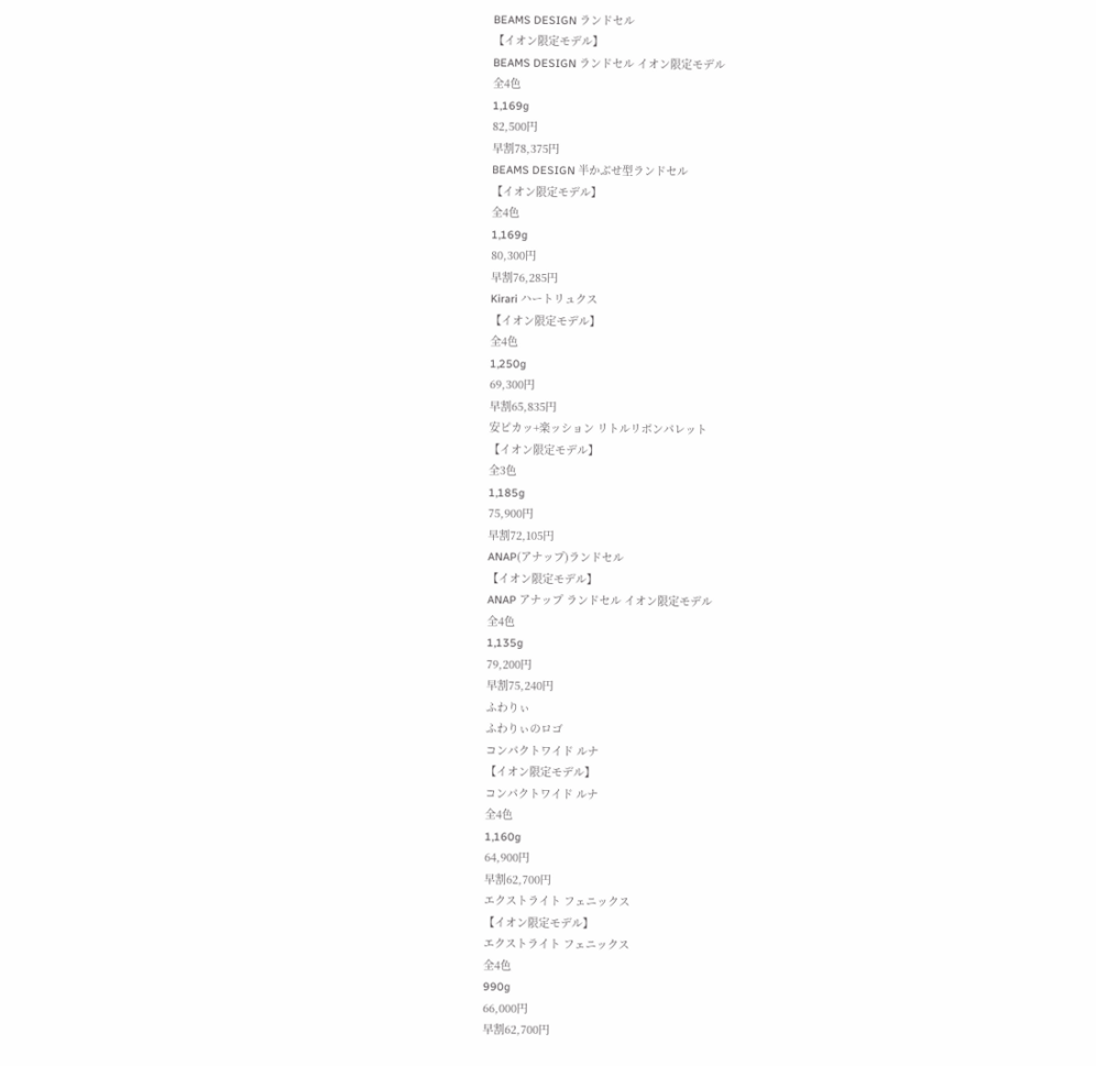BEAMS DESIGN ランドセル
【イオン限定モデル】
BEAMS DESIGN ランドセル イオン限定モデル
全4色
1,169g
82,500円
早割78,375円
BEAMS DESIGN 半かぶせ型ランドセル
【イオン限定モデル】
全4色
1,169g
80,300円
早割76,285円
Kirari ハートリュクス
【イオン限定モデル】
全4色
1,250g
69,300円
早割65,835円
安ピカッ+楽ッション リトルリボンパレット
【イオン限定モデル】
全3色
1,185g
75,900円
早割72,105円
ANAP(アナップ)ランドセル
【イオン限定モデル】
ANAP アナップ ランドセル イオン限定モデル
全4色
1,135g
79,200円
早割75,240円
ふわりぃ
ふわりぃのロゴ
コンパクトワイド ルナ
【イオン限定モデル】
コンパクトワイド ルナ
全4色
1,160g
64,900円
早割62,700円
エクストライト フェニックス
【イオン限定モデル】
エクストライト フェニックス
全4色
990g
66,000円
早割62,700円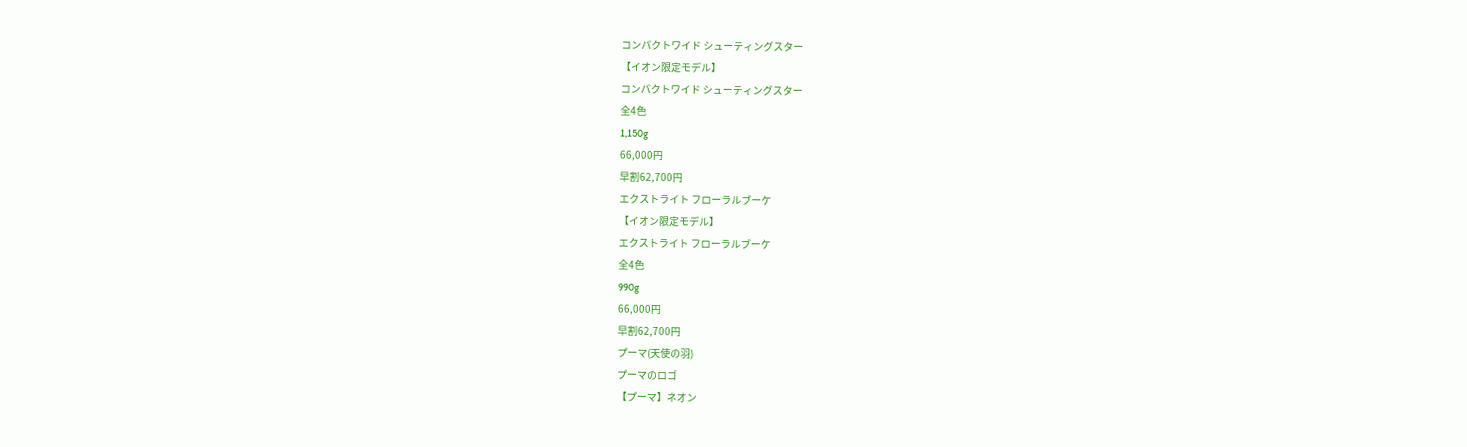コンパクトワイド シューティングスター
【イオン限定モデル】
コンパクトワイド シューティングスター
全4色
1,150g
66,000円
早割62,700円
エクストライト フローラルブーケ
【イオン限定モデル】
エクストライト フローラルブーケ
全4色
990g
66,000円
早割62,700円
プーマ(天使の羽)
プーマのロゴ
【プーマ】ネオン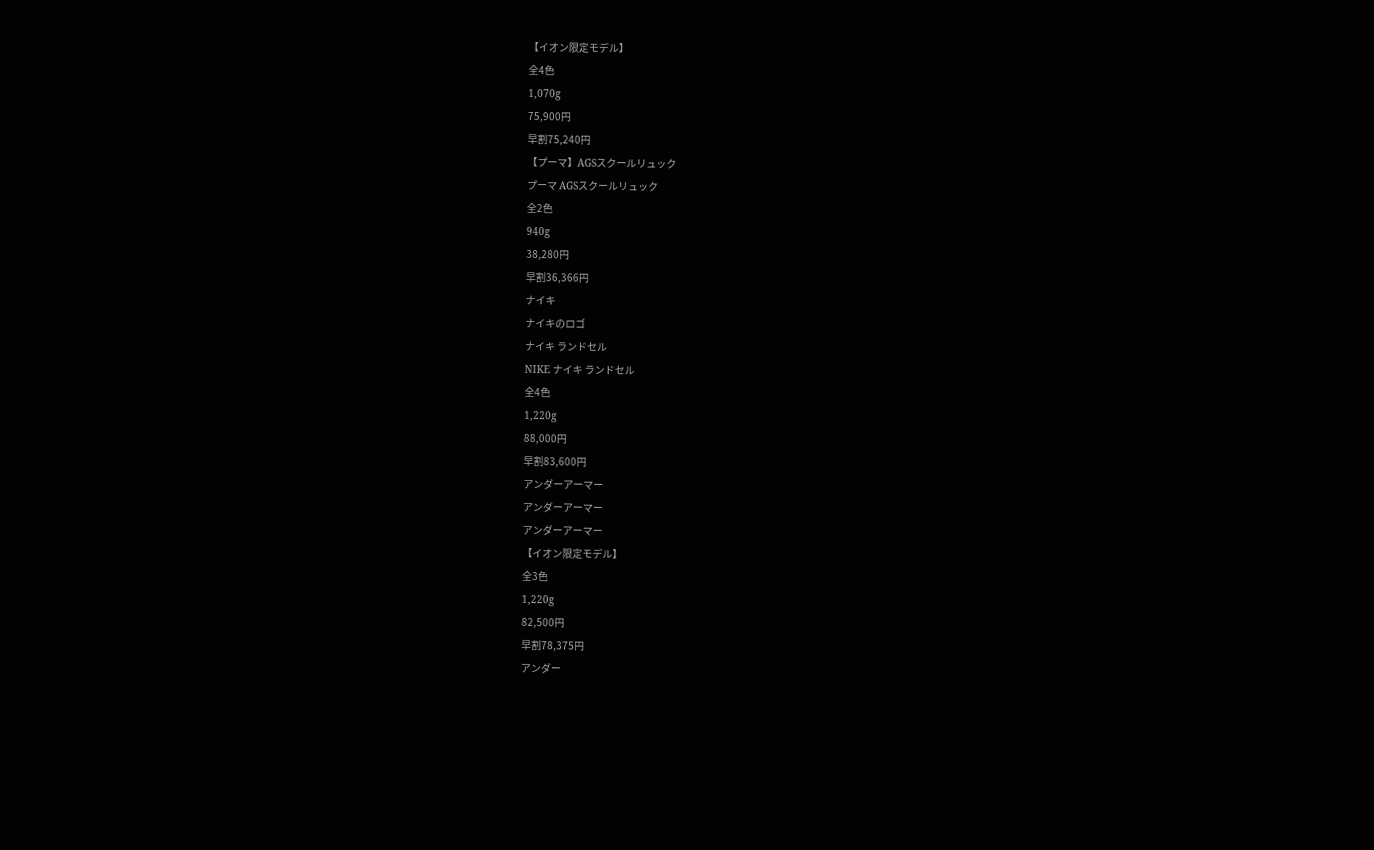【イオン限定モデル】
全4色
1,070g
75,900円
早割75,240円
【プーマ】AGSスクールリュック
プーマ AGSスクールリュック
全2色
940g
38,280円
早割36,366円
ナイキ
ナイキのロゴ
ナイキ ランドセル
NIKE ナイキ ランドセル
全4色
1,220g
88,000円
早割83,600円
アンダーアーマー
アンダーアーマー
アンダーアーマー
【イオン限定モデル】
全3色
1,220g
82,500円
早割78,375円
アンダー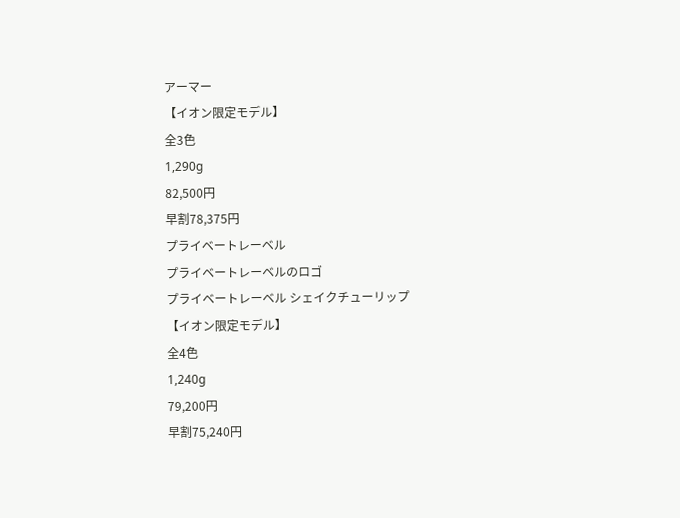アーマー
【イオン限定モデル】
全3色
1,290g
82,500円
早割78,375円
プライベートレーベル
プライベートレーベルのロゴ
プライベートレーベル シェイクチューリップ
【イオン限定モデル】
全4色
1,240g
79,200円
早割75,240円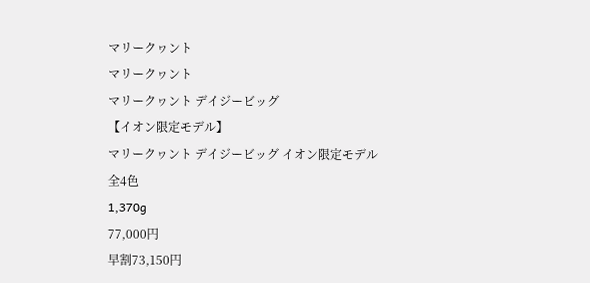マリークヮント
マリークヮント
マリークヮント デイジービッグ
【イオン限定モデル】
マリークヮント デイジービッグ イオン限定モデル
全4色
1,370g
77,000円
早割73,150円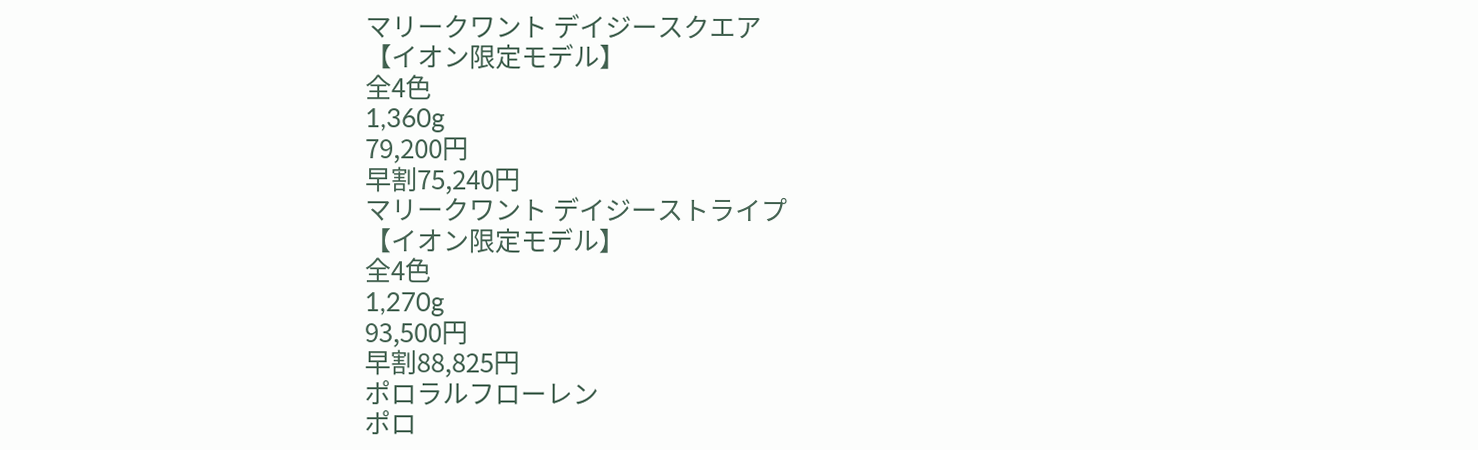マリークワント デイジースクエア
【イオン限定モデル】
全4色
1,360g
79,200円
早割75,240円
マリークワント デイジーストライプ
【イオン限定モデル】
全4色
1,270g
93,500円
早割88,825円
ポロラルフローレン
ポロ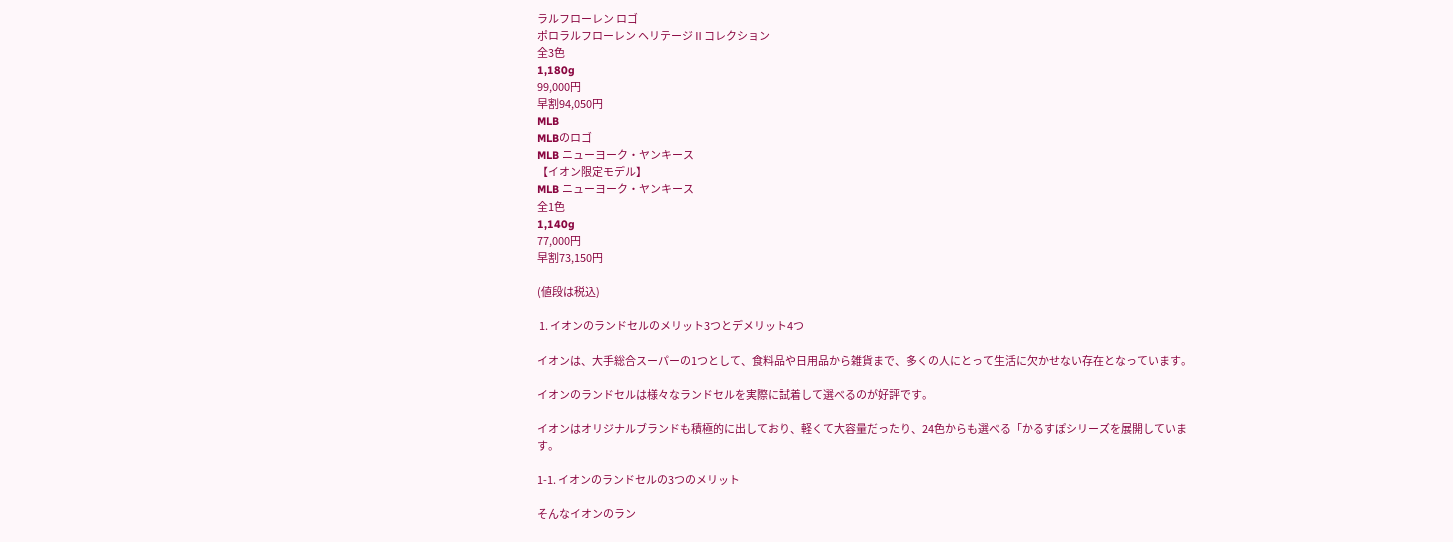ラルフローレン ロゴ
ポロラルフローレン ヘリテージⅡコレクション
全3色
1,180g
99,000円
早割94,050円
MLB
MLBのロゴ
MLB ニューヨーク・ヤンキース
【イオン限定モデル】
MLB ニューヨーク・ヤンキース
全1色
1,140g
77,000円
早割73,150円

(値段は税込)

 1. イオンのランドセルのメリット3つとデメリット4つ

イオンは、大手総合スーパーの1つとして、食料品や日用品から雑貨まで、多くの人にとって生活に欠かせない存在となっています。

イオンのランドセルは様々なランドセルを実際に試着して選べるのが好評です。

イオンはオリジナルブランドも積極的に出しており、軽くて大容量だったり、24色からも選べる「かるすぽシリーズを展開しています。

1-1. イオンのランドセルの3つのメリット

そんなイオンのラン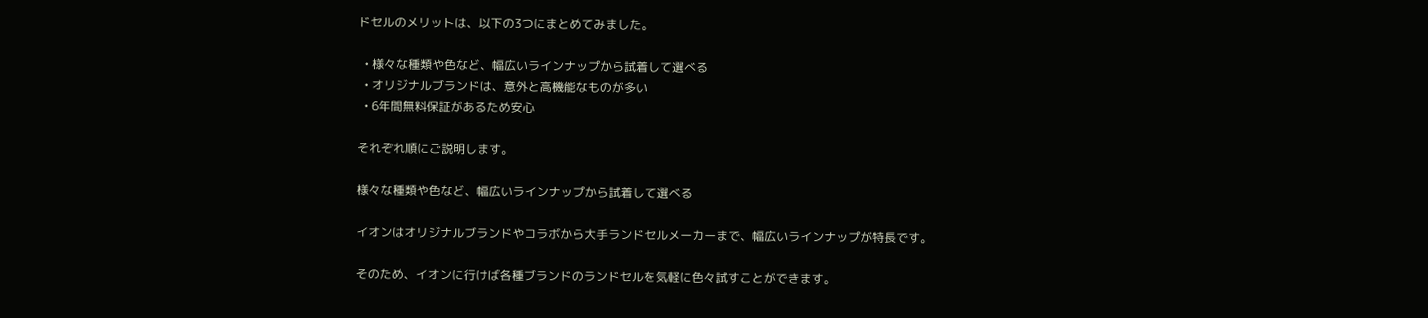ドセルのメリットは、以下の3つにまとめてみました。

  • 様々な種類や色など、幅広いラインナップから試着して選べる
  • オリジナルブランドは、意外と高機能なものが多い
  • 6年間無料保証があるため安心

それぞれ順にご説明します。

様々な種類や色など、幅広いラインナップから試着して選べる

イオンはオリジナルブランドやコラボから大手ランドセルメーカーまで、幅広いラインナップが特長です。

そのため、イオンに行けば各種ブランドのランドセルを気軽に色々試すことができます。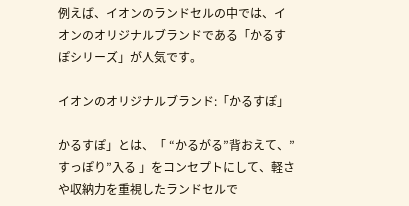例えば、イオンのランドセルの中では、イオンのオリジナルブランドである「かるすぽシリーズ」が人気です。

イオンのオリジナルブランド:「かるすぽ」

かるすぽ」とは、「 “かるがる”背おえて、”すっぽり”入る 」をコンセプトにして、軽さや収納力を重視したランドセルで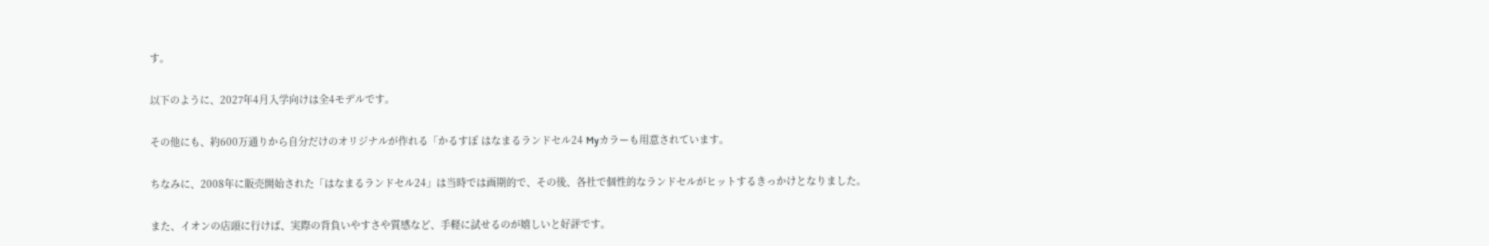す。

以下のように、2027年4月入学向けは全4モデルです。

その他にも、約600万通りから自分だけのオリジナルが作れる「かるすぽ はなまるランドセル24 Myカラーも用意されています。

ちなみに、2008年に販売開始された「はなまるランドセル24」は当時では画期的で、その後、各社で個性的なランドセルがヒットするきっかけとなりました。

また、イオンの店頭に行けば、実際の背負いやすさや質感など、手軽に試せるのが嬉しいと好評です。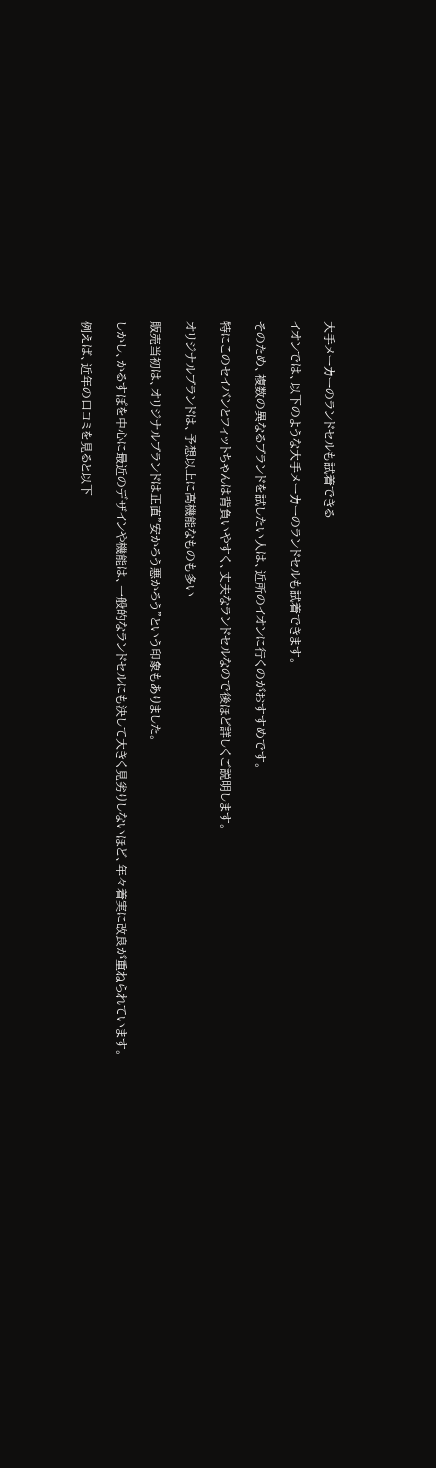大手メーカーのランドセルも試着できる

イオンでは、以下のような大手メーカーのランドセルも試着できます。

そのため、複数の異なるブランドを試したい人は、近所のイオンに行くのがおすすめです。

特にこのセイバンとフィットちゃんは背負いやすく、丈夫なランドセルなので後ほど詳しくご説明します。

オリジナルブランドは、予想以上に高機能なものも多い

販売当初は、オリジナルブランドは正直”安かろう悪かろう”という印象もありました。

しかし、かるすぽを中心に最近のデザインや機能は、一般的なランドセルにも決して大きく見劣りしないほど、年々着実に改良が重ねられています。

例えば、近年の口コミを見ると以下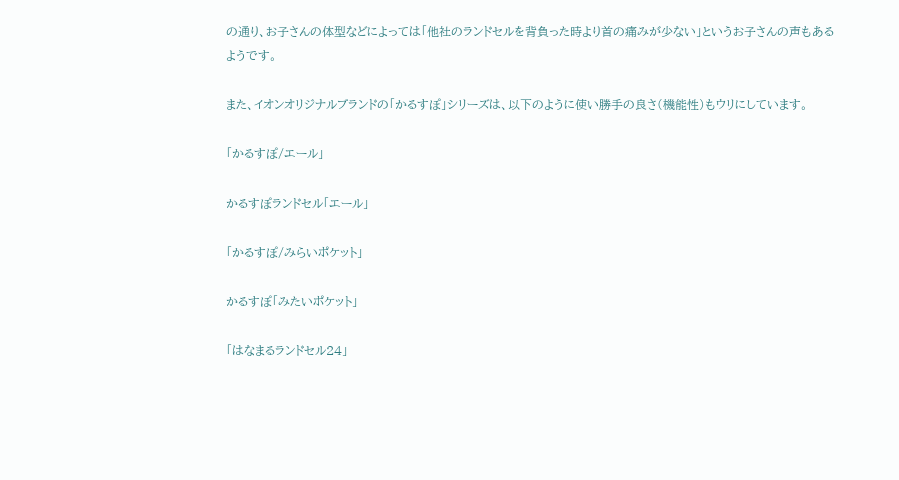の通り、お子さんの体型などによっては「他社のランドセルを背負った時より首の痛みが少ない」というお子さんの声もあるようです。

また、イオンオリジナルブランドの「かるすぽ」シリーズは、以下のように使い勝手の良さ(機能性)もウリにしています。

「かるすぽ/エール」

かるすぽランドセル「エール」

「かるすぽ/みらいポケット」

かるすぽ「みたいポケット」

「はなまるランドセル24」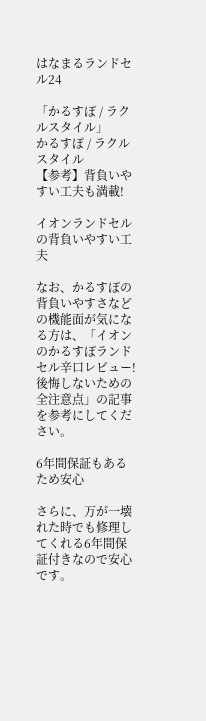はなまるランドセル24

「かるすぽ / ラクルスタイル」
かるすぽ / ラクルスタイル
【参考】背負いやすい工夫も満載!

イオンランドセルの背負いやすい工夫

なお、かるすぽの背負いやすさなどの機能面が気になる方は、「イオンのかるすぽランドセル辛口レビュー!後悔しないための全注意点」の記事を参考にしてください。

6年間保証もあるため安心

さらに、万が一壊れた時でも修理してくれる6年間保証付きなので安心です。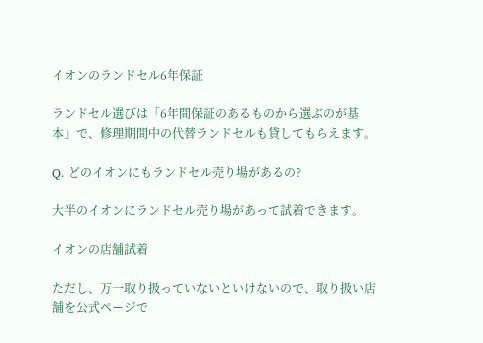イオンのランドセル6年保証

ランドセル選びは「6年間保証のあるものから選ぶのが基本」で、修理期間中の代替ランドセルも貸してもらえます。

Q. どのイオンにもランドセル売り場があるの?

大半のイオンにランドセル売り場があって試着できます。

イオンの店舗試着

ただし、万一取り扱っていないといけないので、取り扱い店舗を公式ページで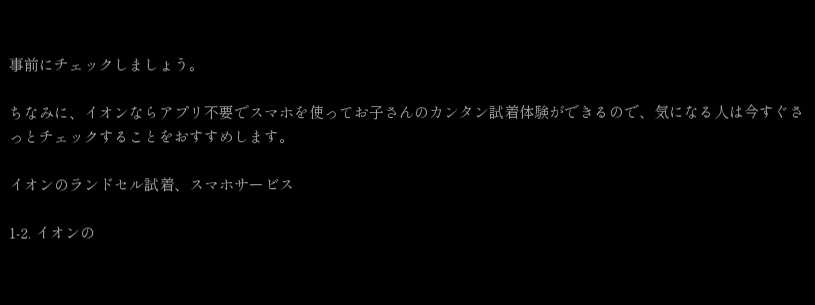事前にチェックしましょう。

ちなみに、イオンならアプリ不要でスマホを使ってお子さんのカンタン試着体験ができるので、気になる人は今すぐさっとチェックすることをおすすめします。

イオンのランドセル試着、スマホサービス

1-2. イオンの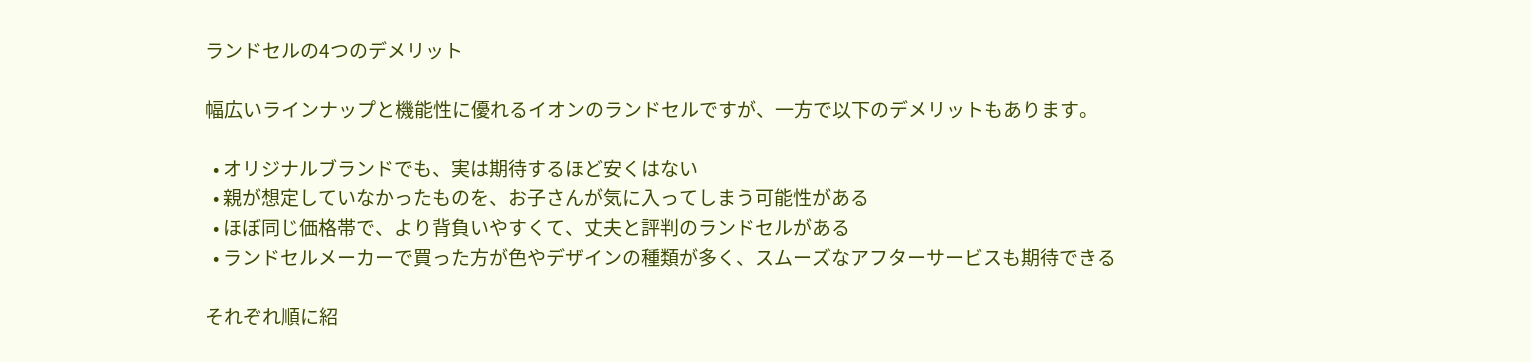ランドセルの4つのデメリット

幅広いラインナップと機能性に優れるイオンのランドセルですが、一方で以下のデメリットもあります。

  • オリジナルブランドでも、実は期待するほど安くはない
  • 親が想定していなかったものを、お子さんが気に入ってしまう可能性がある
  • ほぼ同じ価格帯で、より背負いやすくて、丈夫と評判のランドセルがある
  • ランドセルメーカーで買った方が色やデザインの種類が多く、スムーズなアフターサービスも期待できる

それぞれ順に紹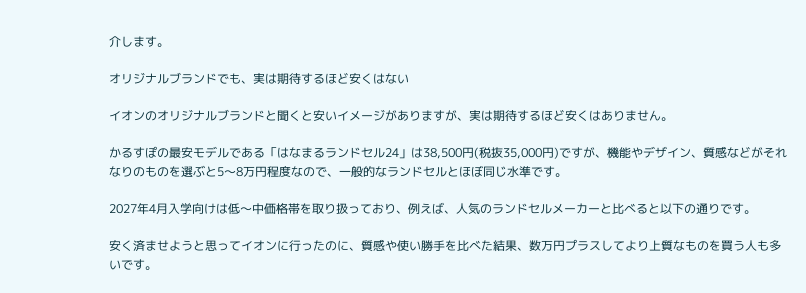介します。

オリジナルブランドでも、実は期待するほど安くはない

イオンのオリジナルブランドと聞くと安いイメージがありますが、実は期待するほど安くはありません。

かるすぽの最安モデルである「はなまるランドセル24」は38,500円(税抜35,000円)ですが、機能やデザイン、質感などがそれなりのものを選ぶと5〜8万円程度なので、一般的なランドセルとほぼ同じ水準です。

2027年4月入学向けは低〜中価格帯を取り扱っており、例えば、人気のランドセルメーカーと比べると以下の通りです。

安く済ませようと思ってイオンに行ったのに、質感や使い勝手を比べた結果、数万円プラスしてより上質なものを買う人も多いです。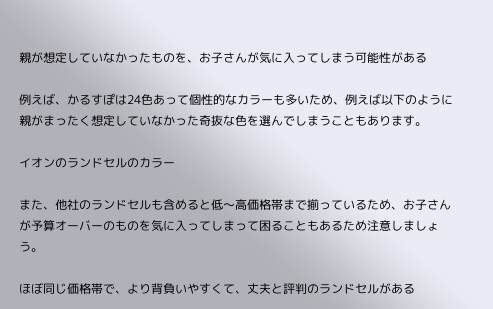親が想定していなかったものを、お子さんが気に入ってしまう可能性がある

例えば、かるすぽは24色あって個性的なカラーも多いため、例えば以下のように親がまったく想定していなかった奇抜な色を選んでしまうこともあります。

イオンのランドセルのカラー

また、他社のランドセルも含めると低〜高価格帯まで揃っているため、お子さんが予算オーバーのものを気に入ってしまって困ることもあるため注意しましょう。

ほぼ同じ価格帯で、より背負いやすくて、丈夫と評判のランドセルがある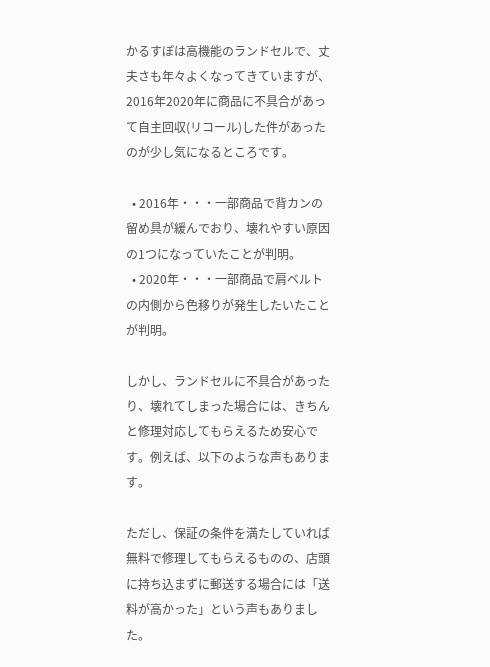かるすぽは高機能のランドセルで、丈夫さも年々よくなってきていますが、2016年2020年に商品に不具合があって自主回収(リコール)した件があったのが少し気になるところです。

  • 2016年・・・一部商品で背カンの留め具が緩んでおり、壊れやすい原因の1つになっていたことが判明。
  • 2020年・・・一部商品で肩ベルトの内側から色移りが発生したいたことが判明。

しかし、ランドセルに不具合があったり、壊れてしまった場合には、きちんと修理対応してもらえるため安心です。例えば、以下のような声もあります。

ただし、保証の条件を満たしていれば無料で修理してもらえるものの、店頭に持ち込まずに郵送する場合には「送料が高かった」という声もありました。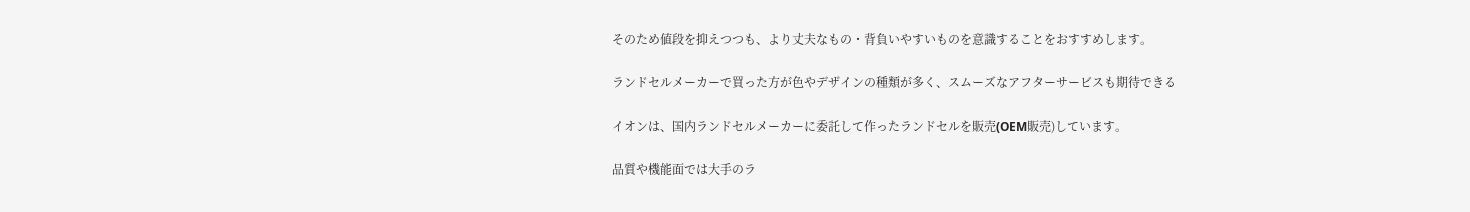そのため値段を抑えつつも、より丈夫なもの・背負いやすいものを意識することをおすすめします。

ランドセルメーカーで買った方が色やデザインの種類が多く、スムーズなアフターサービスも期待できる

イオンは、国内ランドセルメーカーに委託して作ったランドセルを販売(OEM販売)しています。

品質や機能面では大手のラ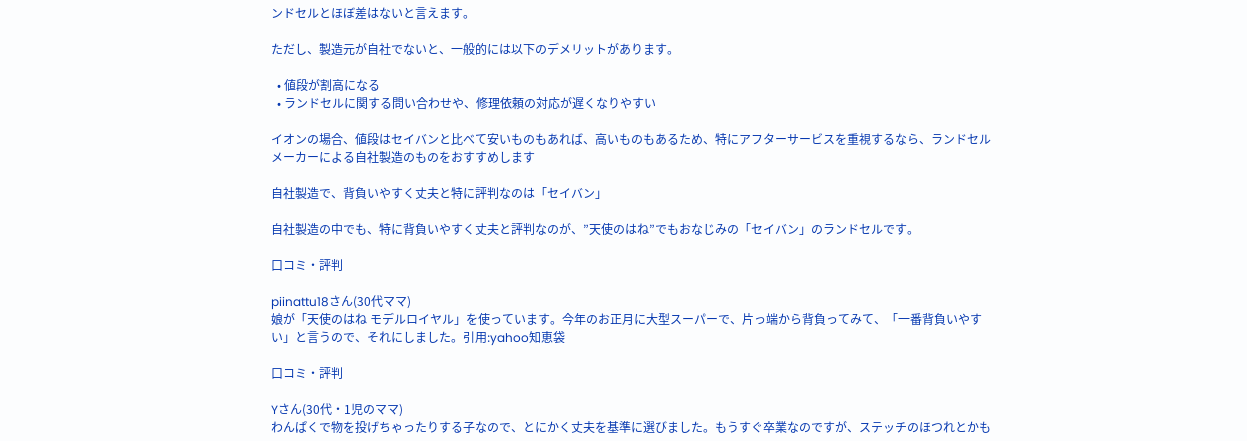ンドセルとほぼ差はないと言えます。

ただし、製造元が自社でないと、一般的には以下のデメリットがあります。

  • 値段が割高になる
  • ランドセルに関する問い合わせや、修理依頼の対応が遅くなりやすい

イオンの場合、値段はセイバンと比べて安いものもあれば、高いものもあるため、特にアフターサービスを重視するなら、ランドセルメーカーによる自社製造のものをおすすめします

自社製造で、背負いやすく丈夫と特に評判なのは「セイバン」

自社製造の中でも、特に背負いやすく丈夫と評判なのが、”天使のはね”でもおなじみの「セイバン」のランドセルです。

口コミ・評判

piinattu18さん(30代ママ)
娘が「天使のはね モデルロイヤル」を使っています。今年のお正月に大型スーパーで、片っ端から背負ってみて、「一番背負いやすい」と言うので、それにしました。引用:yahoo知恵袋

口コミ・評判

Yさん(30代・1児のママ)
わんぱくで物を投げちゃったりする子なので、とにかく丈夫を基準に選びました。もうすぐ卒業なのですが、ステッチのほつれとかも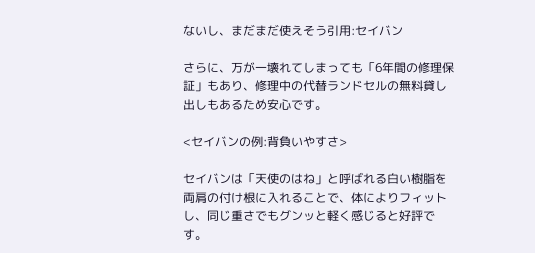ないし、まだまだ使えそう引用:セイバン

さらに、万が一壊れてしまっても「6年間の修理保証」もあり、修理中の代替ランドセルの無料貸し出しもあるため安心です。

<セイバンの例:背負いやすさ>

セイバンは「天使のはね」と呼ばれる白い樹脂を両肩の付け根に入れることで、体によりフィットし、同じ重さでもグンッと軽く感じると好評です。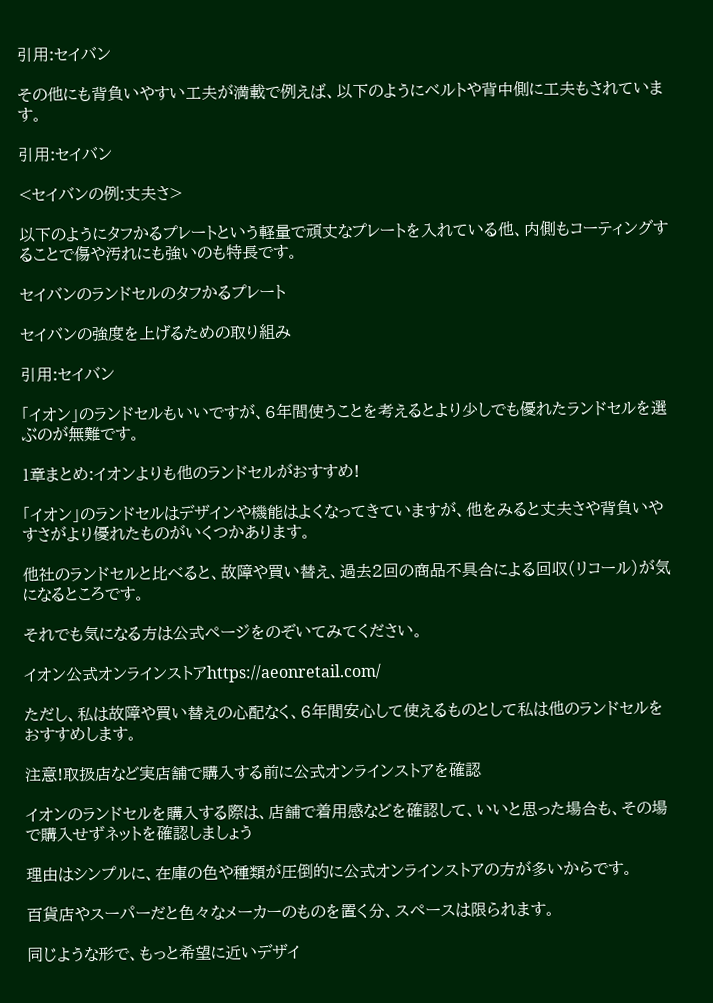引用:セイバン

その他にも背負いやすい工夫が満載で例えば、以下のようにベルトや背中側に工夫もされています。

引用:セイバン

<セイバンの例:丈夫さ>

以下のようにタフかるプレートという軽量で頑丈なプレートを入れている他、内側もコーティングすることで傷や汚れにも強いのも特長です。

セイバンのランドセルのタフかるプレート

セイバンの強度を上げるための取り組み

引用:セイバン

「イオン」のランドセルもいいですが、6年間使うことを考えるとより少しでも優れたランドセルを選ぶのが無難です。

1章まとめ:イオンよりも他のランドセルがおすすめ!

「イオン」のランドセルはデザインや機能はよくなってきていますが、他をみると丈夫さや背負いやすさがより優れたものがいくつかあります。

他社のランドセルと比べると、故障や買い替え、過去2回の商品不具合による回収(リコール)が気になるところです。

それでも気になる方は公式ページをのぞいてみてください。

イオン公式オンラインストアhttps://aeonretail.com/

ただし、私は故障や買い替えの心配なく、6年間安心して使えるものとして私は他のランドセルをおすすめします。

注意!取扱店など実店舗で購入する前に公式オンラインストアを確認

イオンのランドセルを購入する際は、店舗で着用感などを確認して、いいと思った場合も、その場で購入せずネットを確認しましょう

理由はシンプルに、在庫の色や種類が圧倒的に公式オンラインストアの方が多いからです。

百貨店やスーパーだと色々なメーカーのものを置く分、スペースは限られます。

同じような形で、もっと希望に近いデザイ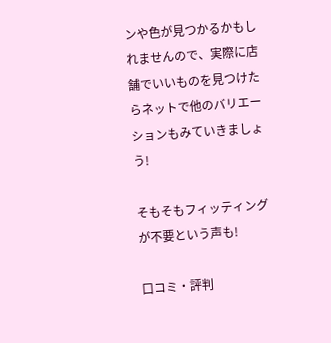ンや色が見つかるかもしれませんので、実際に店舗でいいものを見つけたらネットで他のバリエーションもみていきましょう!

そもそもフィッティングが不要という声も!

口コミ・評判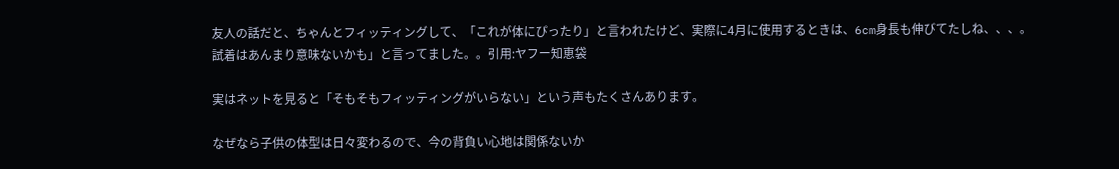友人の話だと、ちゃんとフィッティングして、「これが体にぴったり」と言われたけど、実際に4月に使用するときは、6cm身長も伸びてたしね、、、。試着はあんまり意味ないかも」と言ってました。。引用:ヤフー知恵袋

実はネットを見ると「そもそもフィッティングがいらない」という声もたくさんあります。

なぜなら子供の体型は日々変わるので、今の背負い心地は関係ないか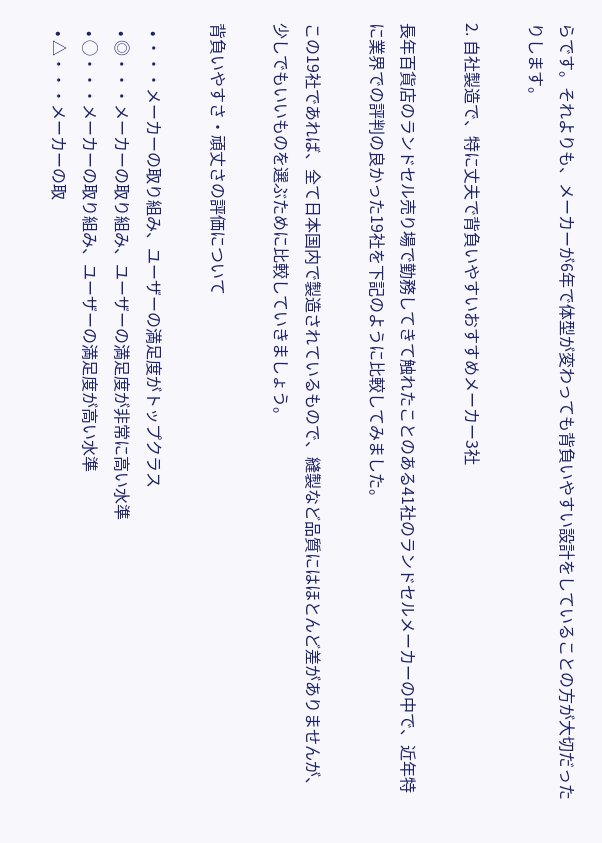らです。それよりも、メーカーが6年で体型が変わっても背負いやすい設計をしていることの方が大切だったりします。

2. 自社製造で、特に丈夫で背負いやすいおすすめメーカー3社

長年百貨店のランドセル売り場で勤務してきて触れたことのある41社のランドセルメーカーの中で、近年特に業界での評判の良かった19社を下記のように比較してみました。

この19社であれば、全て日本国内で製造されているもので、縫製など品質にはほとんど差がありませんが、少しでもいいものを選ぶために比較していきましょう。

背負いやすさ・頑丈さの評価について

  • ・・・メーカーの取り組み、ユーザーの満足度がトップクラス
  • ◎・・・メーカーの取り組み、ユーザーの満足度が非常に高い水準
  • ◯・・・メーカーの取り組み、ユーザーの満足度が高い水準
  • △・・・メーカーの取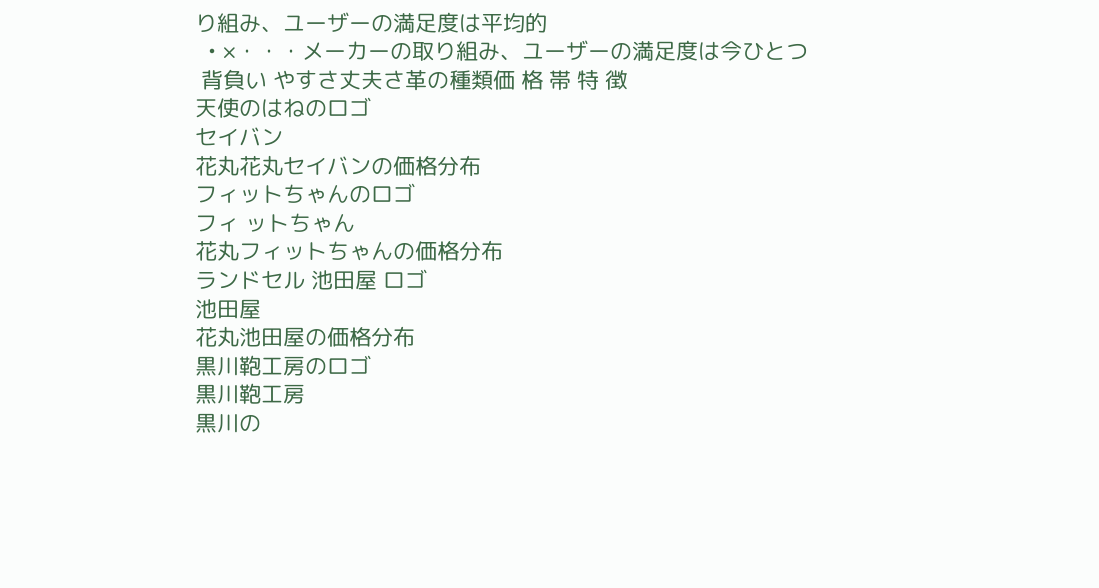り組み、ユーザーの満足度は平均的
  • ×・・・メーカーの取り組み、ユーザーの満足度は今ひとつ
 背負い やすさ丈夫さ革の種類価 格 帯 特 徴
天使のはねのロゴ
セイバン
花丸花丸セイバンの価格分布
フィットちゃんのロゴ
フィ ットちゃん
花丸フィットちゃんの価格分布
ランドセル 池田屋 ロゴ
池田屋
花丸池田屋の価格分布
黒川鞄工房のロゴ
黒川鞄工房
黒川の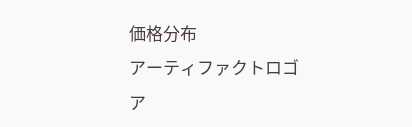価格分布
アーティファクトロゴ
ア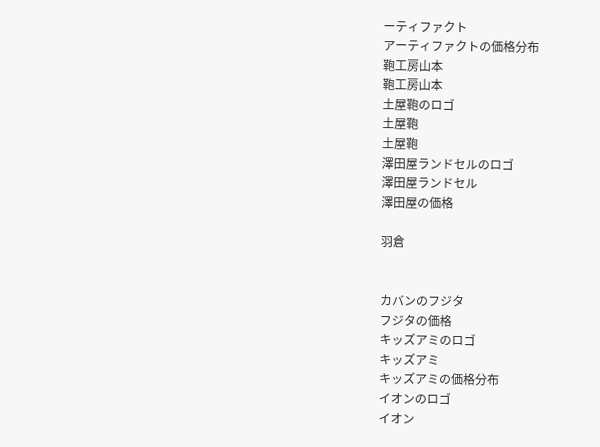ーティファクト
アーティファクトの価格分布
鞄工房山本
鞄工房山本
土屋鞄のロゴ
土屋鞄
土屋鞄
澤田屋ランドセルのロゴ
澤田屋ランドセル
澤田屋の価格

羽倉


カバンのフジタ
フジタの価格
キッズアミのロゴ
キッズアミ
キッズアミの価格分布
イオンのロゴ
イオン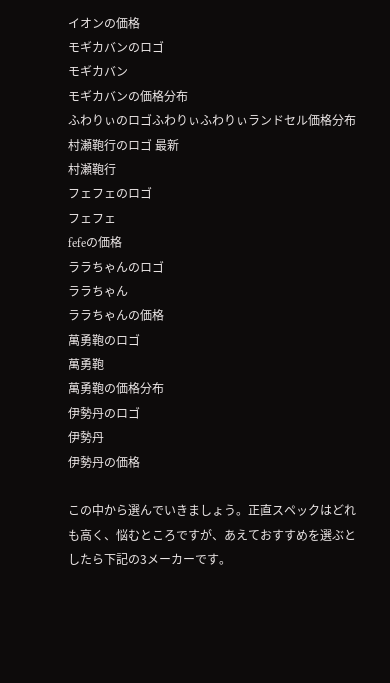イオンの価格
モギカバンのロゴ
モギカバン
モギカバンの価格分布
ふわりぃのロゴふわりぃふわりぃランドセル価格分布
村瀬鞄行のロゴ 最新
村瀬鞄行
フェフェのロゴ
フェフェ
fefeの価格
ララちゃんのロゴ
ララちゃん
ララちゃんの価格
萬勇鞄のロゴ
萬勇鞄
萬勇鞄の価格分布
伊勢丹のロゴ
伊勢丹
伊勢丹の価格

この中から選んでいきましょう。正直スペックはどれも高く、悩むところですが、あえておすすめを選ぶとしたら下記の3メーカーです。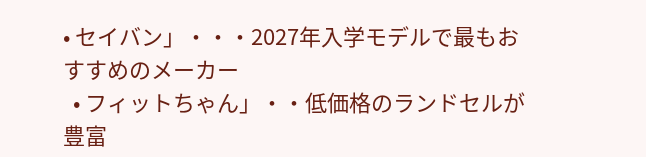• セイバン」・・・2027年入学モデルで最もおすすめのメーカー
  • フィットちゃん」・・低価格のランドセルが豊富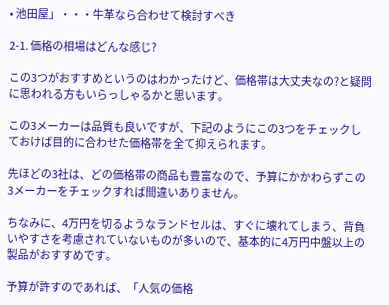• 池田屋」・・・牛革なら合わせて検討すべき

2-1. 価格の相場はどんな感じ?

この3つがおすすめというのはわかったけど、価格帯は大丈夫なの?と疑問に思われる方もいらっしゃるかと思います。

この3メーカーは品質も良いですが、下記のようにこの3つをチェックしておけば目的に合わせた価格帯を全て抑えられます。

先ほどの3社は、どの価格帯の商品も豊富なので、予算にかかわらずこの3メーカーをチェックすれば間違いありません。

ちなみに、4万円を切るようなランドセルは、すぐに壊れてしまう、背負いやすさを考慮されていないものが多いので、基本的に4万円中盤以上の製品がおすすめです。

予算が許すのであれば、「人気の価格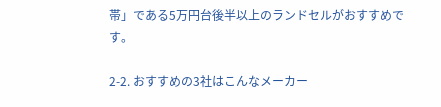帯」である5万円台後半以上のランドセルがおすすめです。

2-2. おすすめの3社はこんなメーカー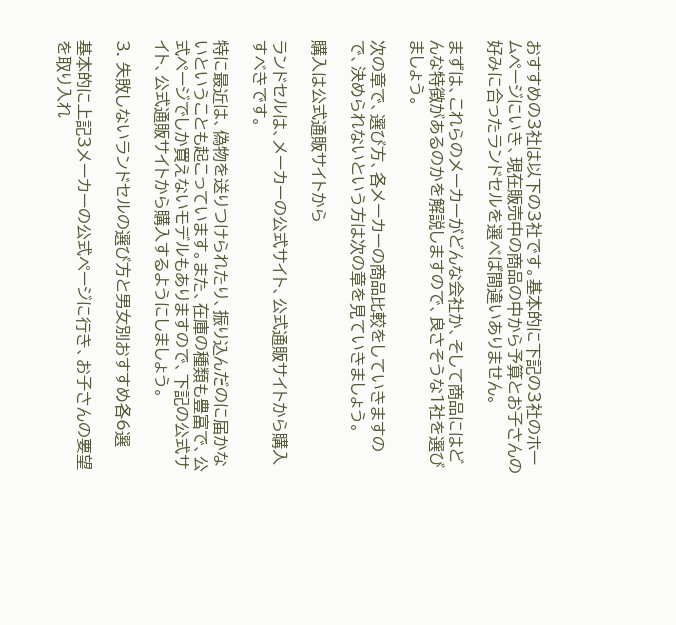おすすめの3社は以下の3社です。基本的に下記の3社のホームページにいき、現在販売中の商品の中から予算とお子さんの好みに合ったランドセルを選べば間違いありません。

まずは、これらのメーカーがどんな会社か、そして商品にはどんな特徴があるのかを解説しますので、良さそうな1社を選びましょう。

次の章で、選び方、各メーカーの商品比較をしていきますので、決められないという方は次の章を見ていきましょう。

購入は公式通販サイトから

ランドセルは、メーカーの公式サイト、公式通販サイトから購入すべきです。

特に最近は、偽物を送りつけられたり、振り込んだのに届かないということも起こっています。また、在庫の種類も豊富で、公式ページでしか買えないモデルもありますので、下記の公式サイト、公式通販サイトから購入するようにしましょう。

3. 失敗しないランドセルの選び方と男女別おすすめ各6選

基本的に上記3メーカーの公式ページに行き、お子さんの要望を取り入れ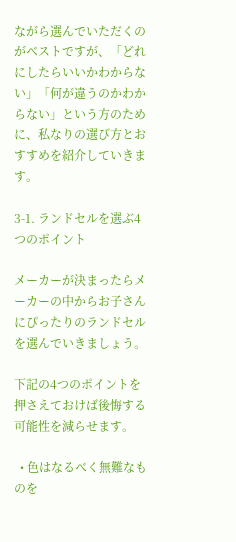ながら選んでいただくのがベストですが、「どれにしたらいいかわからない」「何が違うのかわからない」という方のために、私なりの選び方とおすすめを紹介していきます。

3-1. ランドセルを選ぶ4つのポイント

メーカーが決まったらメーカーの中からお子さんにぴったりのランドセルを選んでいきましょう。

下記の4つのポイントを押さえておけば後悔する可能性を減らせます。

  • 色はなるべく無難なものを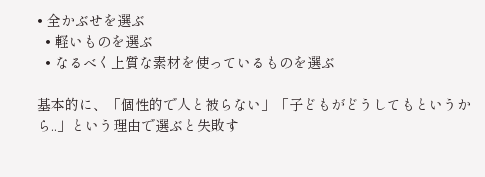• 全かぶせを選ぶ
  • 軽いものを選ぶ
  • なるべく上質な素材を使っているものを選ぶ

基本的に、「個性的で人と被らない」「子どもがどうしてもというから..」という理由で選ぶと失敗す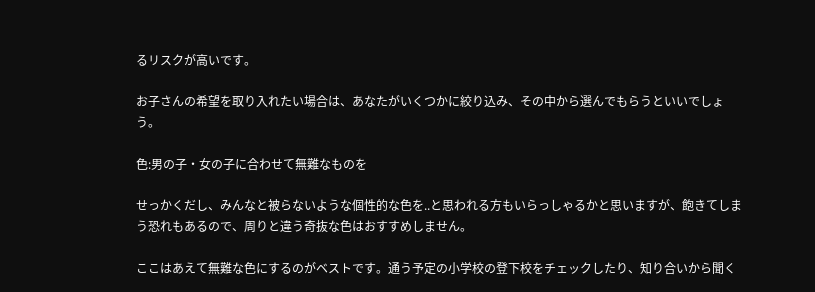るリスクが高いです。

お子さんの希望を取り入れたい場合は、あなたがいくつかに絞り込み、その中から選んでもらうといいでしょう。

色:男の子・女の子に合わせて無難なものを

せっかくだし、みんなと被らないような個性的な色を..と思われる方もいらっしゃるかと思いますが、飽きてしまう恐れもあるので、周りと違う奇抜な色はおすすめしません。

ここはあえて無難な色にするのがベストです。通う予定の小学校の登下校をチェックしたり、知り合いから聞く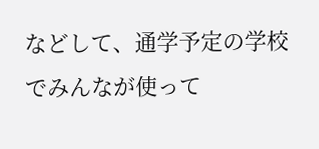などして、通学予定の学校でみんなが使って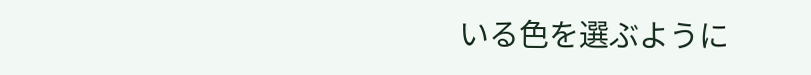いる色を選ぶように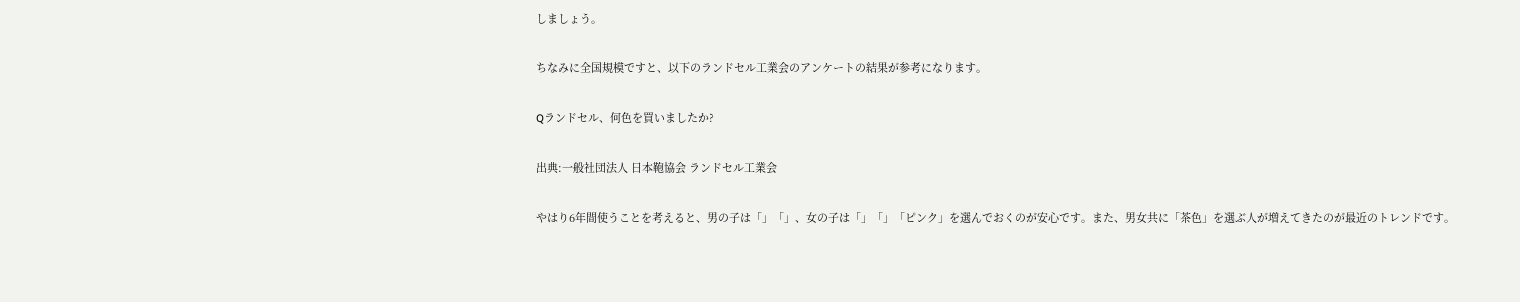しましょう。

ちなみに全国規模ですと、以下のランドセル工業会のアンケートの結果が参考になります。

Qランドセル、何色を買いましたか?

出典:一般社団法人 日本鞄協会 ランドセル工業会

やはり6年間使うことを考えると、男の子は「」「」、女の子は「」「」「ピンク」を選んでおくのが安心です。また、男女共に「茶色」を選ぶ人が増えてきたのが最近のトレンドです。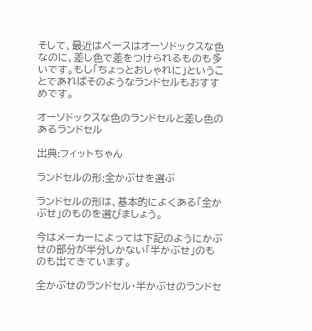そして、最近はベースはオーソドックスな色なのに、差し色で差をつけられるものも多いです。もし「ちょっとおしゃれに」ということであればそのようなランドセルもおすすめです。

オーソドックスな色のランドセルと差し色のあるランドセル

出典:フィットちゃん

ランドセルの形:全かぶせを選ぶ

ランドセルの形は、基本的によくある「全かぶせ」のものを選びましょう。

今はメーカーによっては下記のようにかぶせの部分が半分しかない「半かぶせ」のものも出てきています。

全かぶせのランドセル・半かぶせのランドセ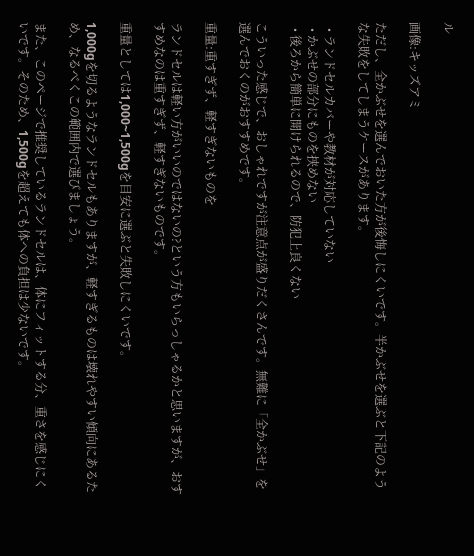ル

画像:キッズアミ

ただし、全かぶせを選んでおいた方が後悔しにくいです。半かぶせを選ぶと下記のような失敗をしてしまうケースがあります。

  • ランドセルカバーや教材が対応していない
  • かぶせの部分にものを挟めない
  • 後ろから簡単に開けられるので、防犯上良くない

こういった感じで、おしゃれですが注意点が盛りだくさんです。無難に「全かぶせ」を選んでおくのがおすすめです。

重量:重すぎず、軽すぎないものを

ランドセルは軽い方がいいのではないの?という方もいらっしゃるかと思いますが、おすすめなのは重すぎず、軽すぎないものです。

重量としては1,000~1,500gを目安に選ぶと失敗しにくいです。

1,000gを切るようなランドセルもありますが、軽すぎるものは壊れやすい傾向にあるため、なるべくこの範囲内で選びましょう。

また、このページで推奨しているランドセルは、体にフィットする分、重さを感じにくいです。そのため、1,500gを超えても体への負担は少ないです。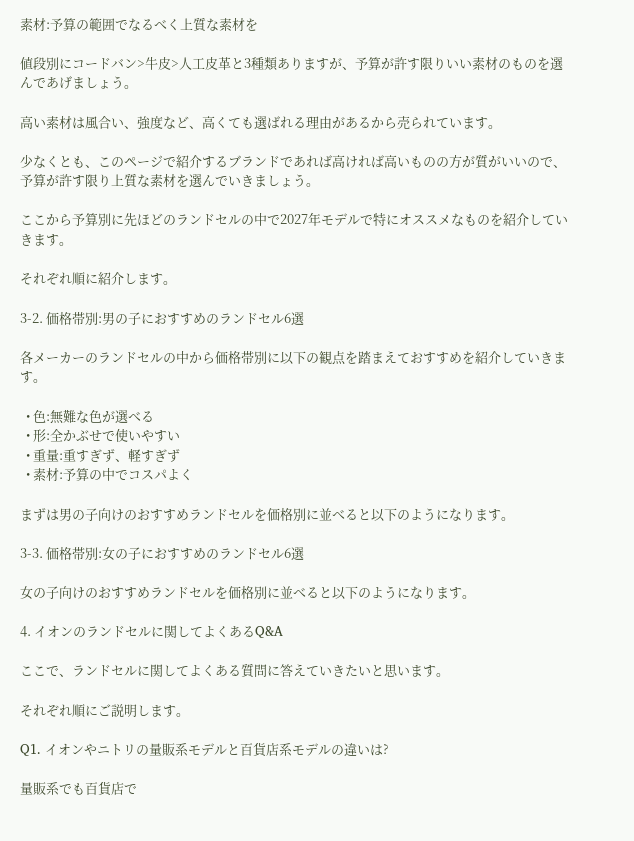素材:予算の範囲でなるべく上質な素材を

値段別にコードバン>牛皮>人工皮革と3種類ありますが、予算が許す限りいい素材のものを選んであげましょう。

高い素材は風合い、強度など、高くても選ばれる理由があるから売られています。

少なくとも、このページで紹介するブランドであれば高ければ高いものの方が質がいいので、予算が許す限り上質な素材を選んでいきましょう。

ここから予算別に先ほどのランドセルの中で2027年モデルで特にオススメなものを紹介していきます。

それぞれ順に紹介します。

3-2. 価格帯別:男の子におすすめのランドセル6選

各メーカーのランドセルの中から価格帯別に以下の観点を踏まえておすすめを紹介していきます。

  • 色:無難な色が選べる
  • 形:全かぶせで使いやすい
  • 重量:重すぎず、軽すぎず
  • 素材:予算の中でコスパよく

まずは男の子向けのおすすめランドセルを価格別に並べると以下のようになります。

3-3. 価格帯別:女の子におすすめのランドセル6選

女の子向けのおすすめランドセルを価格別に並べると以下のようになります。

4. イオンのランドセルに関してよくあるQ&A

ここで、ランドセルに関してよくある質問に答えていきたいと思います。

それぞれ順にご説明します。

Q1. イオンやニトリの量販系モデルと百貨店系モデルの違いは?

量販系でも百貨店で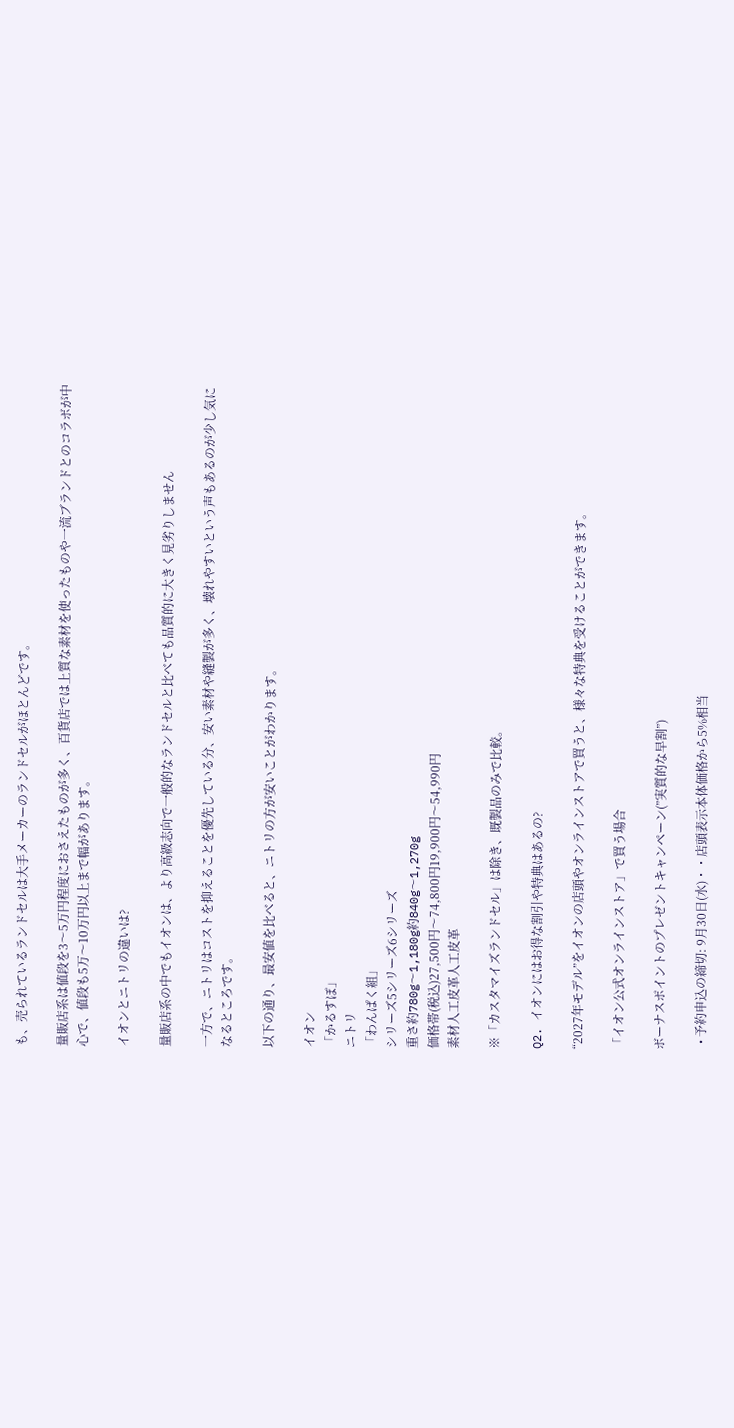も、売られているランドセルは大手メーカーのランドセルがほとんどです。

量販店系は値段を3〜5万円程度におさえたものが多く、百貨店では上質な素材を使ったものや一流ブランドとのコラボが中心で、値段も5万〜10万円以上まで幅があります。

イオンとニトリの違いは?

量販店系の中でもイオンは、より高級志向で一般的なランドセルと比べても品質的に大きく見劣りしません

一方で、ニトリはコストを抑えることを優先している分、安い素材や縫製が多く、壊れやすいという声もあるのが少し気になるところです。

以下の通り、最安値を比べると、ニトリの方が安いことがわかります。

イオン
「かるすぽ」
ニトリ
「わんぱく組」
シリーズ5シリーズ6シリーズ
重さ約780g〜1,180g約840g〜1,270g
価格帯(税込)27,500円〜74,800円19,900円〜54,990円
素材人工皮革人工皮革

※「カスタマイズランドセル」は除き、既製品のみで比較。

Q2. イオンにはお得な割引や特典はあるの?

“2027年モデル”をイオンの店頭やオンラインストアで買うと、様々な特典を受けることができます。

「イオン公式オンラインストア」で買う場合

ボーナスポイントのプレゼントキャンペーン(”実質的な早割”)

  • 予約申込の締切: 9月30日(水)・・店頭表示本体価格から5%相当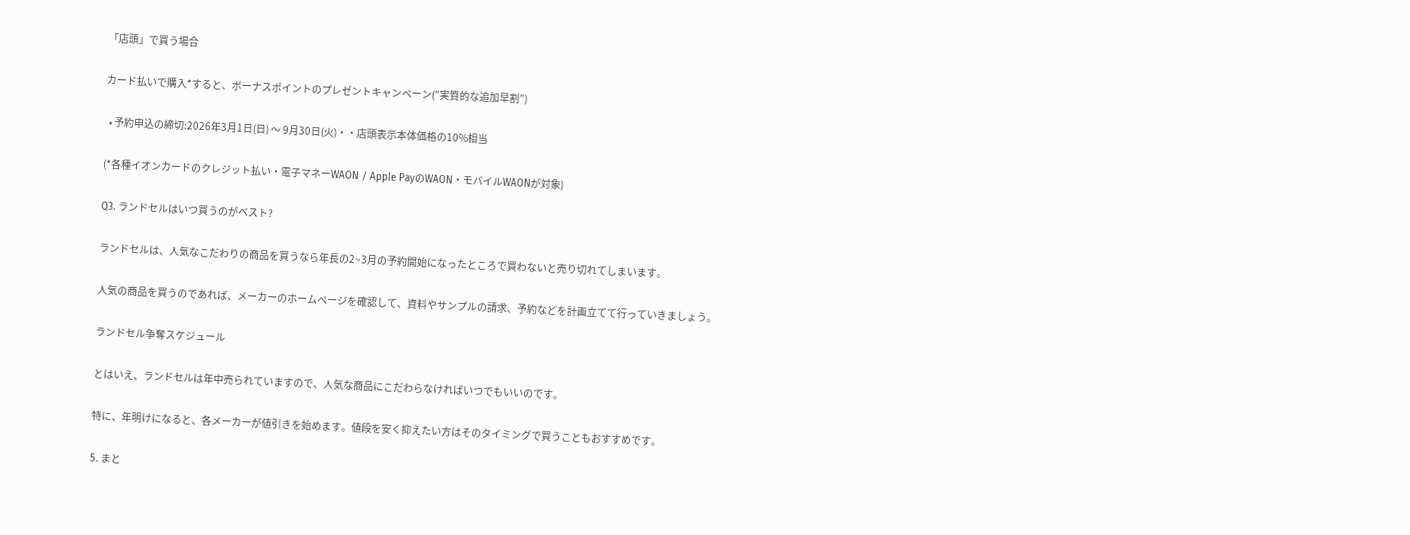「店頭」で買う場合

カード払いで購入*すると、ボーナスポイントのプレゼントキャンペーン(”実質的な追加早割”)

  • 予約申込の締切:2026年3月1日(日) 〜 9月30日(火)・・店頭表示本体価格の10%相当

(*各種イオンカードのクレジット払い・電子マネーWAON / Apple PayのWAON・モバイルWAONが対象)

Q3. ランドセルはいつ買うのがベスト?

ランドセルは、人気なこだわりの商品を買うなら年長の2~3月の予約開始になったところで買わないと売り切れてしまいます。

人気の商品を買うのであれば、メーカーのホームページを確認して、資料やサンプルの請求、予約などを計画立てて行っていきましょう。

ランドセル争奪スケジュール

とはいえ、ランドセルは年中売られていますので、人気な商品にこだわらなければいつでもいいのです。

特に、年明けになると、各メーカーが値引きを始めます。値段を安く抑えたい方はそのタイミングで買うこともおすすめです。

5. まと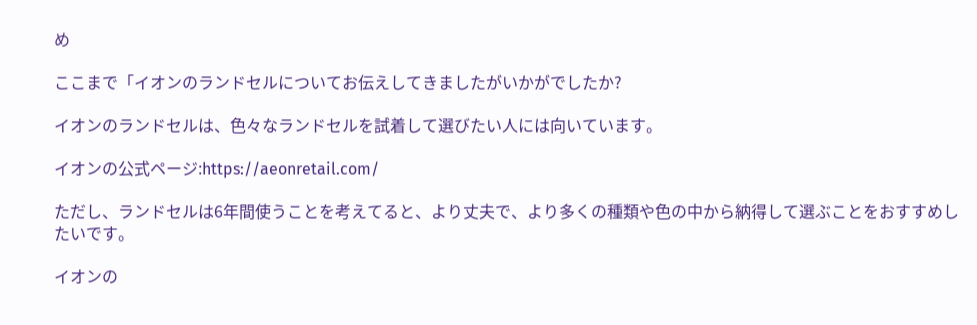め

ここまで「イオンのランドセルについてお伝えしてきましたがいかがでしたか?

イオンのランドセルは、色々なランドセルを試着して選びたい人には向いています。

イオンの公式ページ:https://aeonretail.com/

ただし、ランドセルは6年間使うことを考えてると、より丈夫で、より多くの種類や色の中から納得して選ぶことをおすすめしたいです。

イオンの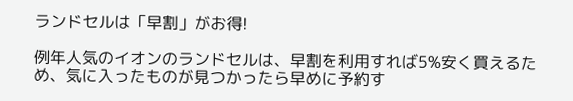ランドセルは「早割」がお得!

例年人気のイオンのランドセルは、早割を利用すれば5%安く買えるため、気に入ったものが見つかったら早めに予約す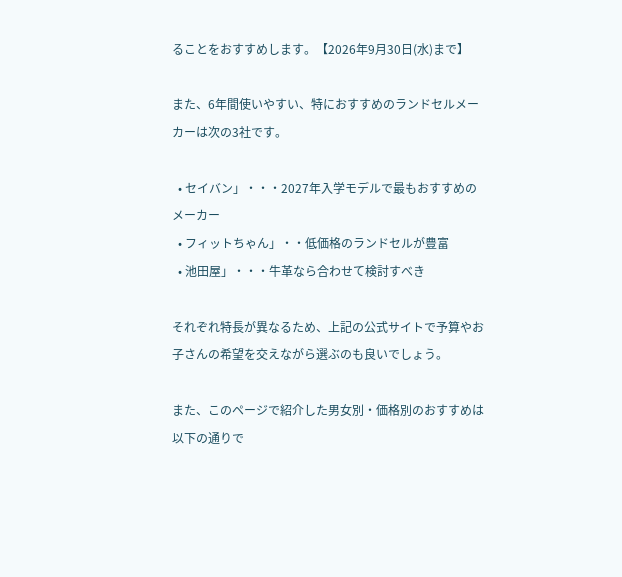ることをおすすめします。【2026年9月30日(水)まで】

また、6年間使いやすい、特におすすめのランドセルメーカーは次の3社です。

  • セイバン」・・・2027年入学モデルで最もおすすめのメーカー
  • フィットちゃん」・・低価格のランドセルが豊富
  • 池田屋」・・・牛革なら合わせて検討すべき

それぞれ特長が異なるため、上記の公式サイトで予算やお子さんの希望を交えながら選ぶのも良いでしょう。

また、このページで紹介した男女別・価格別のおすすめは以下の通りで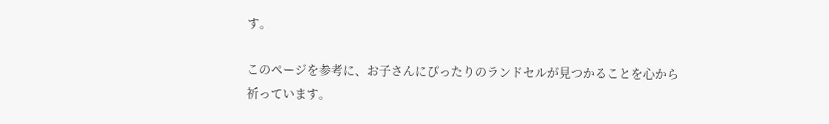す。

このページを参考に、お子さんにぴったりのランドセルが見つかることを心から祈っています。